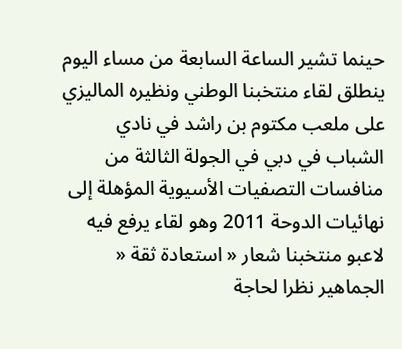حينما تشير الساعة السابعة من مساء اليوم ينطلق لقاء منتخبنا الوطني ونظيره الماليزي على ملعب مكتوم بن راشد في نادي الشباب في دبي في الجولة الثالثة من منافسات التصفيات الأسيوية المؤهلة إلى نهائيات الدوحة 2011 وهو لقاء يرفع فيه لاعبو منتخبنا شعار « استعادة ثقة « الجماهير نظرا لحاجة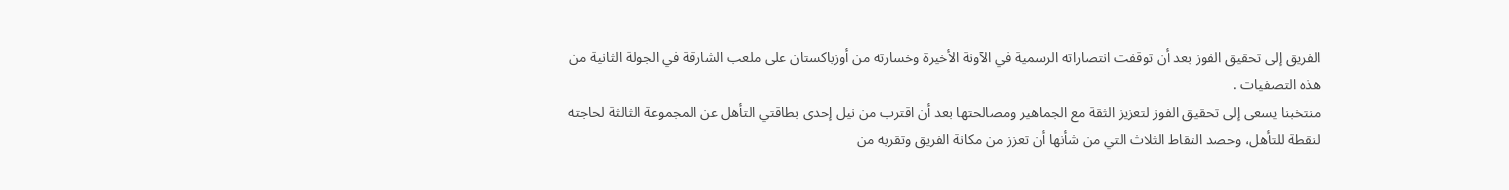الفريق إلى تحقيق الفوز بعد أن توقفت انتصاراته الرسمية في الآونة الأخيرة وخسارته من أوزباكستان على ملعب الشارقة في الجولة الثانية من هذه التصفيات .
منتخبنا يسعى إلى تحقيق الفوز لتعزيز الثقة مع الجماهير ومصالحتها بعد أن اقترب من نيل إحدى بطاقتي التأهل عن المجموعة الثالثة لحاجته لنقطة للتأهل، وحصد النقاط الثلاث التي من شأنها أن تعزز من مكانة الفريق وتقربه من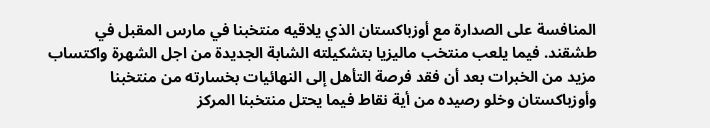المنافسة على الصدارة مع أوزباكستان الذي يلاقيه منتخبنا في مارس المقبل في طشقند. فيما يلعب منتخب ماليزيا بتشكيلته الشابة الجديدة من اجل الشهرة واكتساب مزيد من الخبرات بعد أن فقد فرصة التأهل إلى النهائيات بخسارته من منتخبنا وأوزباكستان وخلو رصيده من أية نقاط فيما يحتل منتخبنا المركز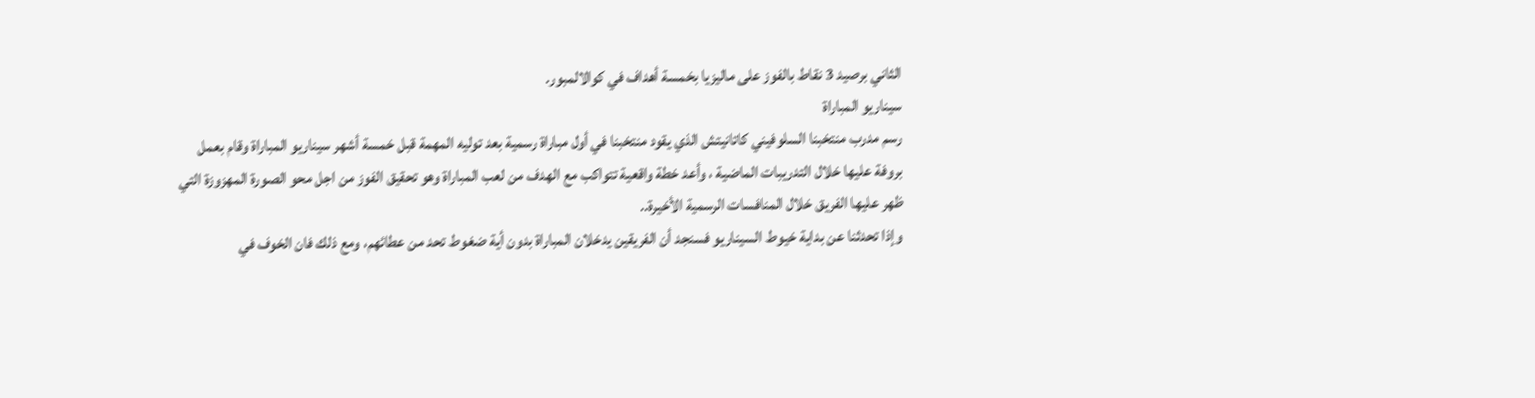الثاني برصيد 3 نقاط بالفوز على ماليزيا بخمسة أهداف في كوالالمبور.
سيناريو المباراة
رسم مدرب منتخبنا السلوفيني كاتانيتش الذي يقود منتخبنا في أول مباراة رسمية بعد توليه المهمة قبل خمسة أشهر سيناريو المباراة وقام بعمل بروفة عليها خلال التدريبات الماضية ، وأعد خطة واقعية تتواكب مع الهدف من لعب المباراة وهو تحقيق الفوز من اجل محو الصورة المهزوزة التي ظهر عليها الفريق خلال المنافسات الرسمية الأخيرة..
وإذا تحدثنا عن بداية خيوط السيناريو فسنجد أن الفريقين يدخلان المباراة بدون أية ضغوط تحد من عطائهم، ومع ذلك فان الخوف في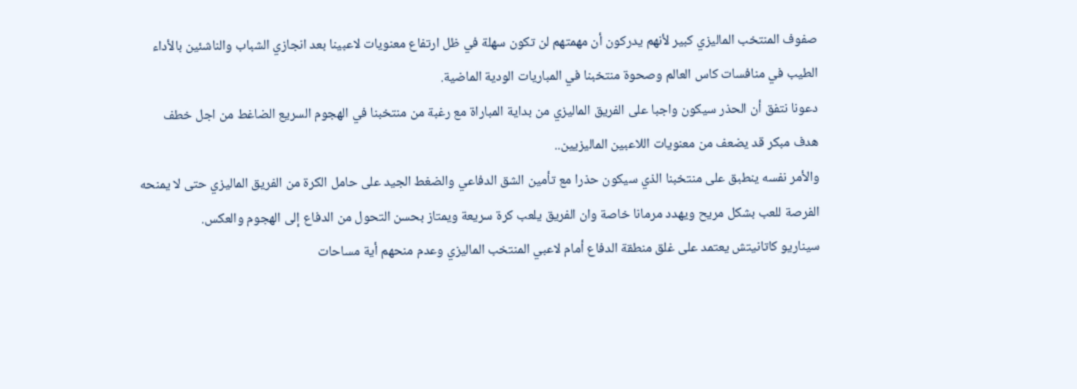صفوف المنتخب الماليزي كبير لأنهم يدركون أن مهمتهم لن تكون سهلة في ظل ارتفاع معنويات لاعبينا بعد انجازي الشباب والناشئين بالأداء الطيب في منافسات كاس العالم وصحوة منتخبنا في المباريات الودية الماضية.
دعونا نتفق أن الحذر سيكون واجبا على الفريق الماليزي من بداية المباراة مع رغبة من منتخبنا في الهجوم السريع الضاغط من اجل خطف هدف مبكر قد يضعف من معنويات اللاعبين الماليزيين..
والأمر نفسه ينطبق على منتخبنا الذي سيكون حذرا مع تأمين الشق الدفاعي والضغط الجيد على حامل الكرة من الفريق الماليزي حتى لا يمنحه الفرصة للعب بشكل مريح ويهدد مرمانا خاصة وان الفريق يلعب كرة سريعة ويمتاز بحسن التحول من الدفاع إلى الهجوم والعكس.
سيناريو كاتانيتش يعتمد على غلق منطقة الدفاع أمام لاعبي المنتخب الماليزي وعدم منحهم أية مساحات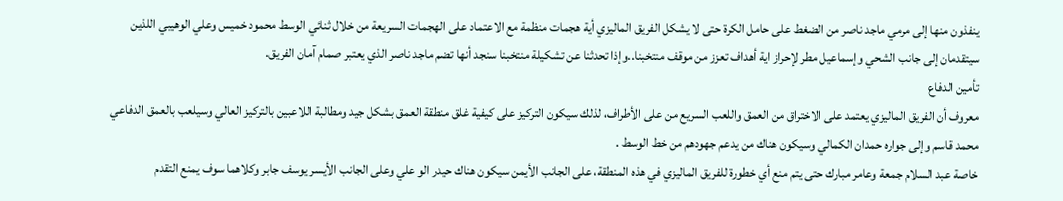ينفذون منها إلى مرمي ماجد ناصر من الضغط على حامل الكرة حتى لا يشكل الفريق الماليزي أية هجمات منظمة مع الاعتماد على الهجمات السريعة من خلال ثنائي الوسط محمود خميس وعلي الوهيبي اللذين سيتقدمان إلى جانب الشحي وإسماعيل مطر لإحراز اية أهداف تعزز من موقف منتخبنا..وإذا تحدثنا عن تشكيلة منتخبنا سنجد أنها تضم ماجد ناصر الذي يعتبر صمام آمان الفريق.
تأمين الدفاع
معروف أن الفريق الماليزي يعتمد على الاختراق من العمق واللعب السريع من على الأطراف، لذلك سيكون التركيز على كيفية غلق منطقة العمق بشكل جيد ومطالبة اللاعبين بالتركيز العالي وسيلعب بالعمق الدفاعي محمد قاسم وإلى جواره حمدان الكمالي وسيكون هناك من يدعم جهودهم من خط الوسط .
خاصة عبد السلام جمعة وعامر مبارك حتى يتم منع أي خطورة للفريق الماليزي في هذه المنطقة، على الجانب الأيمن سيكون هناك حيدر الو علي وعلى الجانب الأيسر يوسف جابر وكلاهما سوف يمنع التقدم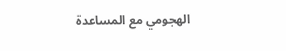الهجومي مع المساعدة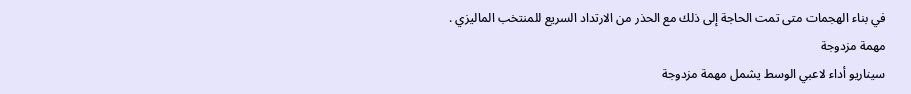في بناء الهجمات متى تمت الحاجة إلى ذلك مع الحذر من الارتداد السريع للمنتخب الماليزي .
مهمة مزدوجة
سيناريو أداء لاعبي الوسط يشمل مهمة مزدوجة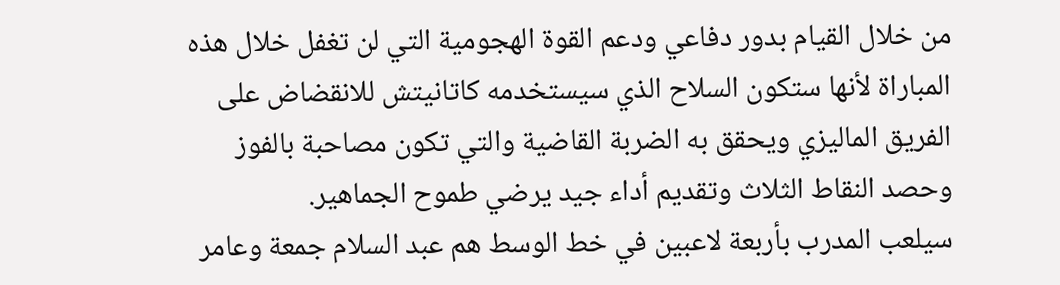من خلال القيام بدور دفاعي ودعم القوة الهجومية التي لن تغفل خلال هذه المباراة لأنها ستكون السلاح الذي سيستخدمه كاتانيتش للانقضاض على الفريق الماليزي ويحقق به الضربة القاضية والتي تكون مصاحبة بالفوز وحصد النقاط الثلاث وتقديم أداء جيد يرضي طموح الجماهير.
سيلعب المدرب بأربعة لاعبين في خط الوسط هم عبد السلام جمعة وعامر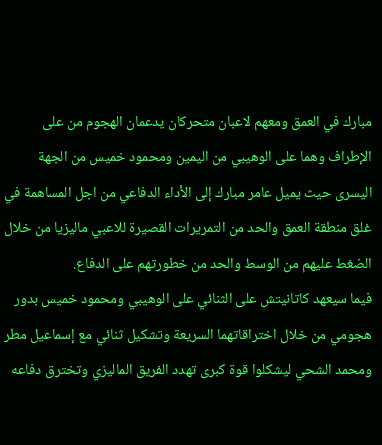مبارك في العمق ومعهم لاعبان متحركان يدعمان الهجوم من على الإطراف وهما على الوهيبي من اليمين ومحمود خميس من الجهة اليسرى حيث يميل عامر مبارك إلى الأداء الدفاعي من اجل المساهمة في غلق منطقة العمق والحد من التمريرات القصيرة للاعبي ماليزيا من خلال الضغط عليهم من الوسط والحد من خطورتهم على الدفاع.
فيما سيعهد كاتانيتش على الثنائي على الوهيبي ومحمود خميس بدور هجومي من خلال اختراقاتهما السريعة وتشكيل ثنائي مع إسماعيل مطر ومحمد الشحي ليشكلوا قوة كبرى تهدد الفريق الماليزي وتخترق دفاعه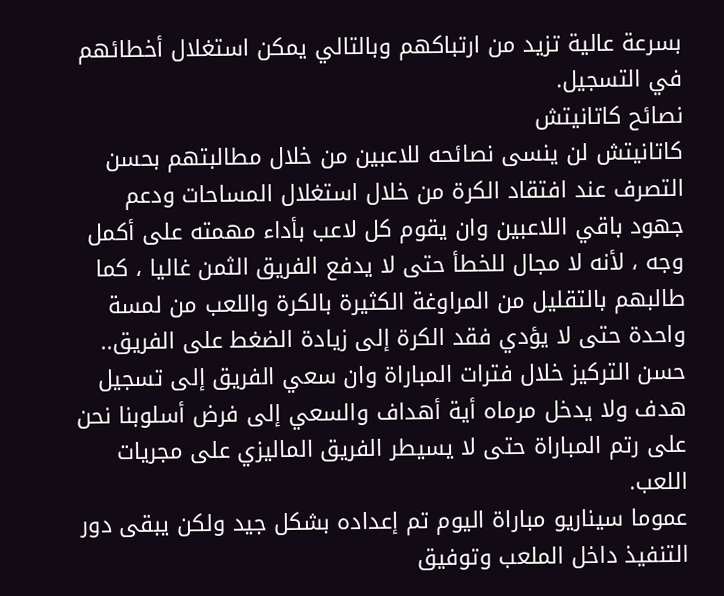بسرعة عالية تزيد من ارتباكهم وبالتالي يمكن استغلال أخطائهم في التسجيل.
نصائح كاتانيتش
كاتانيتش لن ينسى نصائحه للاعبين من خلال مطالبتهم بحسن التصرف عند افتقاد الكرة من خلال استغلال المساحات ودعم جهود باقي اللاعبين وان يقوم كل لاعب بأداء مهمته على أكمل وجه ، لأنه لا مجال للخطأ حتى لا يدفع الفريق الثمن غاليا ، كما طالبهم بالتقليل من المراوغة الكثيرة بالكرة واللعب من لمسة واحدة حتى لا يؤدي فقد الكرة إلى زيادة الضغط على الفريق..
حسن التركيز خلال فترات المباراة وان سعي الفريق إلى تسجيل هدف ولا يدخل مرماه أية أهداف والسعي إلى فرض أسلوبنا نحن على رتم المباراة حتى لا يسيطر الفريق الماليزي على مجريات اللعب.
عموما سيناريو مباراة اليوم تم إعداده بشكل جيد ولكن يبقى دور التنفيذ داخل الملعب وتوفيق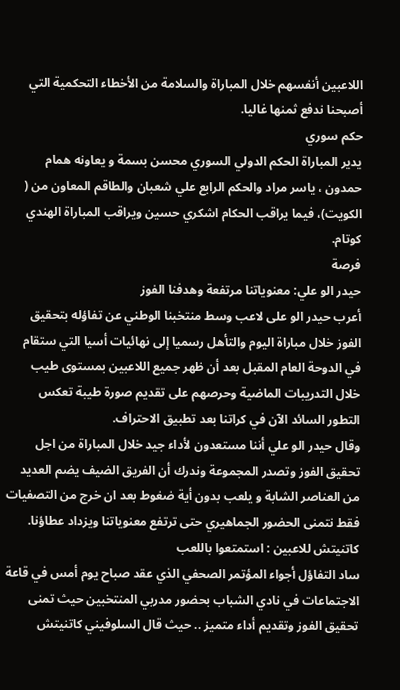اللاعبين أنفسهم خلال المباراة والسلامة من الأخطاء التحكمية التي أصبحنا ندفع ثمنها غاليا.
حكم سوري
يدير المباراة الحكم الدولي السوري محسن بسمة و يعاونه همام حمدون ، ياسر مراد والحكم الرابع علي شعبان والطاقم المعاون من ( الكويت)، فيما يراقب الحكام اشكري حسين ويراقب المباراة الهندي كوتام.
فرصة
حيدر الو علي: معنوياتنا مرتفعة وهدفنا الفوز
أعرب حيدر الو على لاعب وسط منتخبنا الوطني عن تفاؤله بتحقيق الفوز خلال مباراة اليوم والتأهل رسميا إلى نهائيات أسيا التي ستقام في الدوحة العام المقبل بعد أن ظهر جميع اللاعبين بمستوى طيب خلال التدريبات الماضية وحرصهم على تقديم صورة طيبة تعكس التطور السائد الآن في كراتنا بعد تطبيق الاحتراف.
وقال حيدر الو علي أننا مستعدون لأداء جيد خلال المباراة من اجل تحقيق الفوز وتصدر المجموعة وندرك أن الفريق الضيف يضم العديد من العناصر الشابة و يلعب بدون أية ضغوط بعد ان خرج من التصفيات فقط نتمنى الحضور الجماهيري حتى ترتفع معنوياتنا ويزداد عطاؤنا.
كاتنيتش للاعبين : استمتعوا باللعب
ساد التفاؤل أجواء المؤتمر الصحفي الذي عقد صباح يوم أمس في قاعة الاجتماعات في نادي الشباب بحضور مدربي المنتخبين حيث تمنى تحقيق الفوز وتقديم أداء متميز .. حيث قال السلوفيني كاتنيتش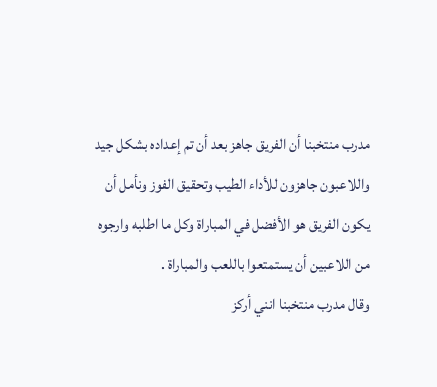مدرب منتخبنا أن الفريق جاهز بعد أن تم إعداده بشكل جيد واللاعبون جاهزون للأداء الطيب وتحقيق الفوز ونأمل أن يكون الفريق هو الأفضل في المباراة وكل ما اطلبه وارجوه من اللاعبين أن يستمتعوا باللعب والمباراة .
وقال مدرب منتخبنا انني أركز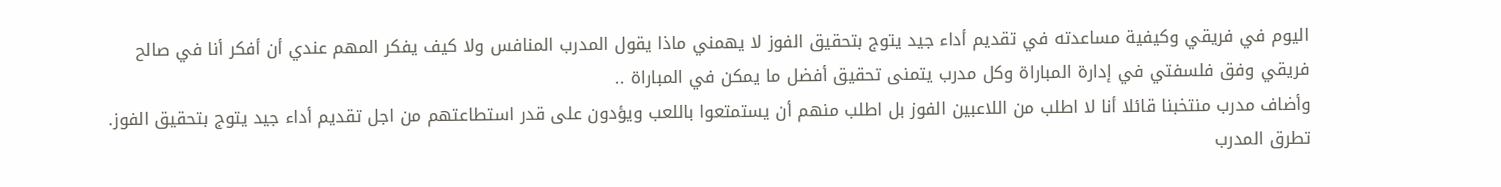اليوم في فريقي وكيفية مساعدته في تقديم أداء جيد يتوج بتحقيق الفوز لا يهمني ماذا يقول المدرب المنافس ولا كيف يفكر المهم عندي أن أفكر أنا في صالح فريقي وفق فلسفتي في إدارة المباراة وكل مدرب يتمنى تحقيق أفضل ما يمكن في المباراة ..
وأضاف مدرب منتخبنا قائلا أنا لا اطلب من اللاعبين الفوز بل اطلب منهم أن يستمتعوا باللعب ويؤدون على قدر استطاعتهم من اجل تقديم أداء جيد يتوج بتحقيق الفوز.
تطرق المدرب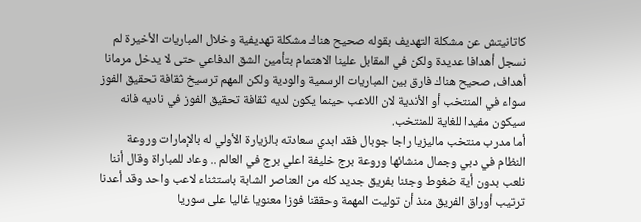كاتانيتش عن مشكلة التهديف بقوله صحيح هناك مشكلة تهديفية وخلال المباريات الأخيرة لم نسجل أهدافا عديدة ولكن في المقابل علينا الاهتمام بتأمين الشق الدفاعي حتى لا يدخل مرمانا أهداف، صحيح هناك فارق بين المباريات الرسمية والودية ولكن المهم ترسيخ ثقافة تحقيق الفوز سواء في المنتخب أو الأندية لان اللاعب حينما يكون لديه ثقافة تحقيق الفوز في ناديه فانه سيكون مفيدا للغاية للمنتخب.
أما مدرب منتخب ماليزيا راجا جوبال فقد ابدي سعادته بالزيارة الأولي له بالإمارات وروعة النظام في دبي وجمال منشائها وروعة برج خليفة اعلي برج في العالم .. وعاد للمباراة وقال أننا نلعب بدون أية ضغوط وجئنا بفريق جديد كله من العناصر الشابة باستثناء لاعب واحد وقد أعدنا ترتيب أوراق الفريق منذ أن توليت المهمة وحققنا فوزا معنويا غاليا على سوريا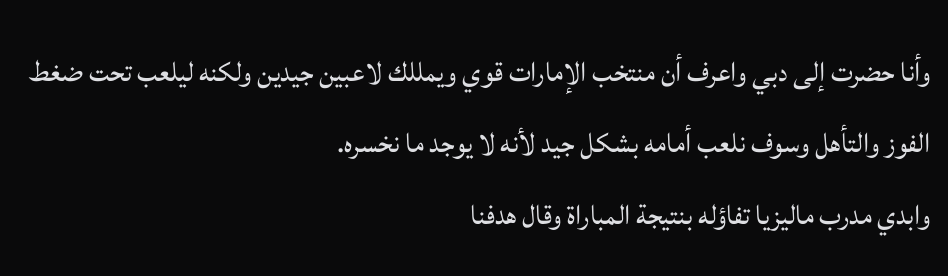وأنا حضرت إلى دبي واعرف أن منتخب الإمارات قوي ويمللك لاعبين جيدين ولكنه ليلعب تحت ضغط الفوز والتأهل وسوف نلعب أمامه بشكل جيد لأنه لا يوجد ما نخسره.
وابدي مدرب ماليزيا تفاؤله بنتيجة المباراة وقال هدفنا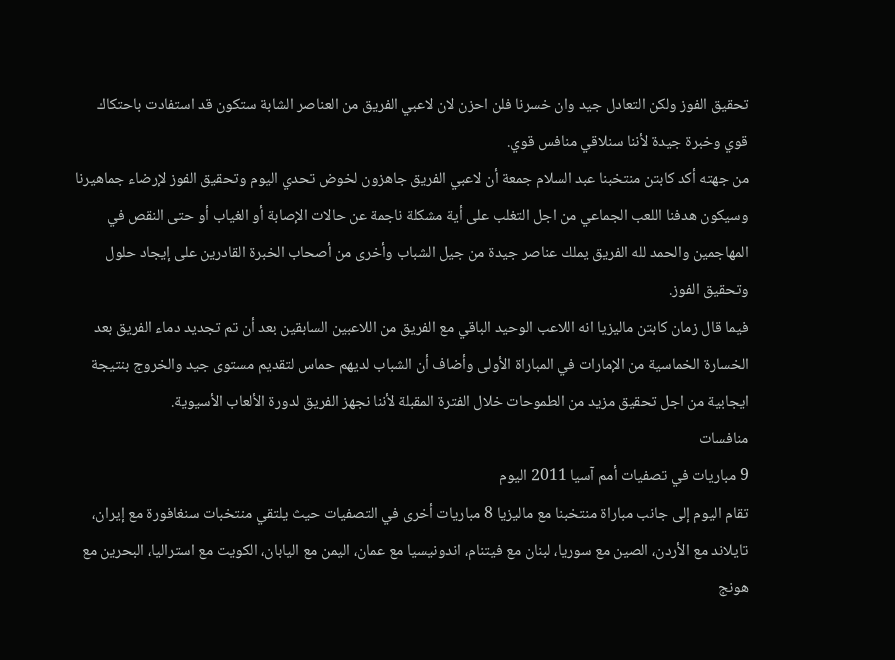تحقيق الفوز ولكن التعادل جيد وان خسرنا فلن احزن لان لاعبي الفريق من العناصر الشابة ستكون قد استفادت باحتكاك قوي وخبرة جيدة لأننا سنلاقي منافس قوي.
من جهته أكد كابتن منتخبنا عبد السلام جمعة أن لاعبي الفريق جاهزون لخوض تحدي اليوم وتحقيق الفوز لإرضاء جماهيرنا وسيكون هدفنا اللعب الجماعي من اجل التغلب على أية مشكلة ناجمة عن حالات الإصابة أو الغياب أو حتى النقص في المهاجمين والحمد لله الفريق يملك عناصر جيدة من جيل الشباب وأخرى من أصحاب الخبرة القادرين على إيجاد حلول وتحقيق الفوز.
فيما قال زمان كابتن ماليزيا انه اللاعب الوحيد الباقي مع الفريق من اللاعبين السابقين بعد أن تم تجديد دماء الفريق بعد الخسارة الخماسية من الإمارات في المباراة الأولى وأضاف أن الشباب لديهم حماس لتقديم مستوى جيد والخروج بنتيجة ايجابية من اجل تحقيق مزيد من الطموحات خلال الفترة المقبلة لأننا نجهز الفريق لدورة الألعاب الأسيوية.
منافسات
9 مباريات في تصفيات أمم آسيا 2011 اليوم
تقام اليوم إلى جانب مباراة منتخبنا مع ماليزيا 8 مباريات أخرى في التصفيات حيث يلتقي منتخبات سنغافورة مع إيران، تايلاند مع الأردن، الصين مع سوريا، لبنان مع فيتنام، اندونيسيا مع عمان، اليمن مع اليابان، الكويت مع استراليا، البحرين مع هونج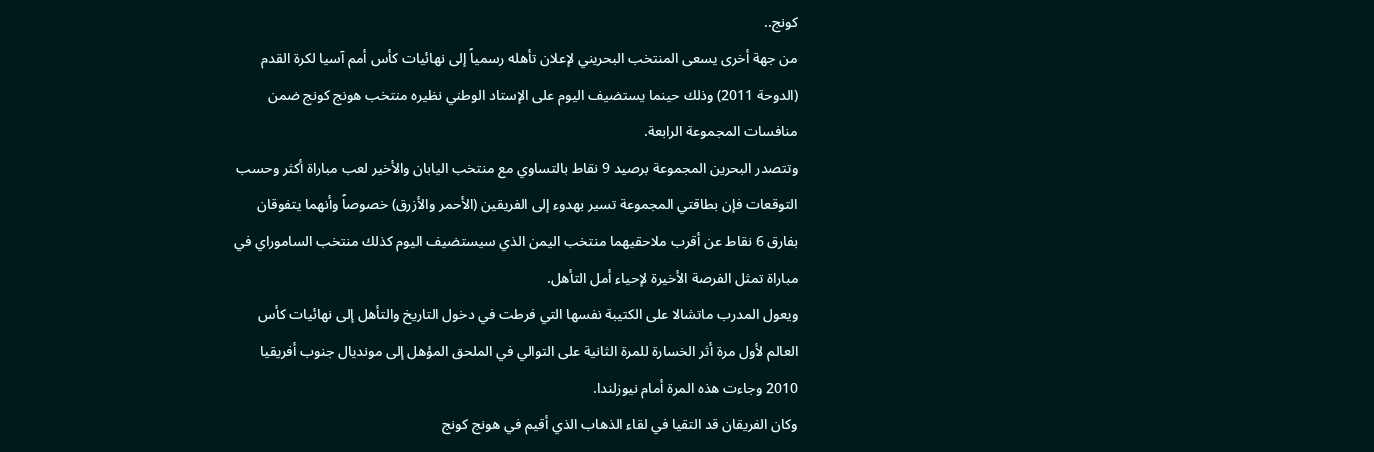كونج..
من جهة أخرى يسعى المنتخب البحريني لإعلان تأهله رسمياً إلى نهائيات كأس أمم آسيا لكرة القدم (الدوحة 2011) وذلك حينما يستضيف اليوم على الإستاد الوطني نظيره منتخب هونج كونج ضمن منافسات المجموعة الرابعة.
وتتصدر البحرين المجموعة برصيد 9 نقاط بالتساوي مع منتخب اليابان والأخير لعب مباراة أكثر وحسب التوقعات فإن بطاقتي المجموعة تسير بهدوء إلى الفريقين (الأحمر والأزرق) خصوصاً وأنهما يتفوقان بفارق 6 نقاط عن أقرب ملاحقيهما منتخب اليمن الذي سيستضيف اليوم كذلك منتخب الساموراي في مباراة تمثل الفرصة الأخيرة لإحياء أمل التأهل.
ويعول المدرب ماتشالا على الكتيبة نفسها التي فرطت في دخول التاريخ والتأهل إلى نهائيات كأس العالم لأول مرة أثر الخسارة للمرة الثانية على التوالي في الملحق المؤهل إلى مونديال جنوب أفريقيا 2010 وجاءت هذه المرة أمام نيوزلندا.
وكان الفريقان قد التقيا في لقاء الذهاب الذي أقيم في هونج كونج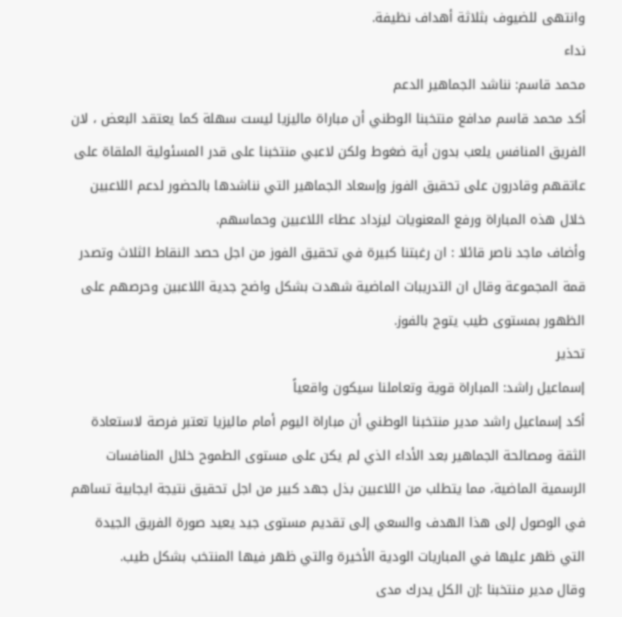وانتهى للضيوف بثلاثة أهداف نظيفة.
نداء
محمد قاسم: نناشد الجماهير الدعم
أكد محمد قاسم مدافع منتخبنا الوطني أن مباراة ماليزيا ليست سهلة كما يعتقد البعض ، لان الفريق المنافس يلعب بدون أية ضغوط ولكن لاعبي منتخبنا على قدر المسئولية الملقاة على عاتقهم وقادرون على تحقيق الفوز وإسعاد الجماهير التي نناشدها بالحضور لدعم اللاعبين خلال هذه المباراة ورفع المعنويات ليزداد عطاء اللاعبين وحماسهم.
وأضاف ماجد ناصر قائلا : ان رغبتنا كبيرة في تحقيق الفوز من اجل حصد النقاط الثلاث وتصدر قمة المجموعة وقال ان التدريبات الماضية شهدت بشكل واضح جدية اللاعبين وحرصهم على الظهور بمستوى طيب يتوج بالفوز.
تحذير
إسماعيل راشد: المباراة قوية وتعاملنا سيكون واقعياً
أكد إسماعيل راشد مدير منتخبنا الوطني أن مباراة اليوم أمام ماليزيا تعتبر فرصة لاستعادة الثقة ومصالحة الجماهير بعد الأداء الذي لم يكن على مستوى الطموح خلال المنافسات الرسمية الماضية، مما يتطلب من اللاعبين بذل جهد كبير من اجل تحقيق نتيجة ايجابية تساهم في الوصول إلى هذا الهدف والسعي إلى تقديم مستوى جيد يعيد صورة الفريق الجيدة التي ظهر عليها في المباريات الودية الأخيرة والتي ظهر فيها المنتخب بشكل طيب.
وقال مدير منتخبنا :إن الكل يدرك مدى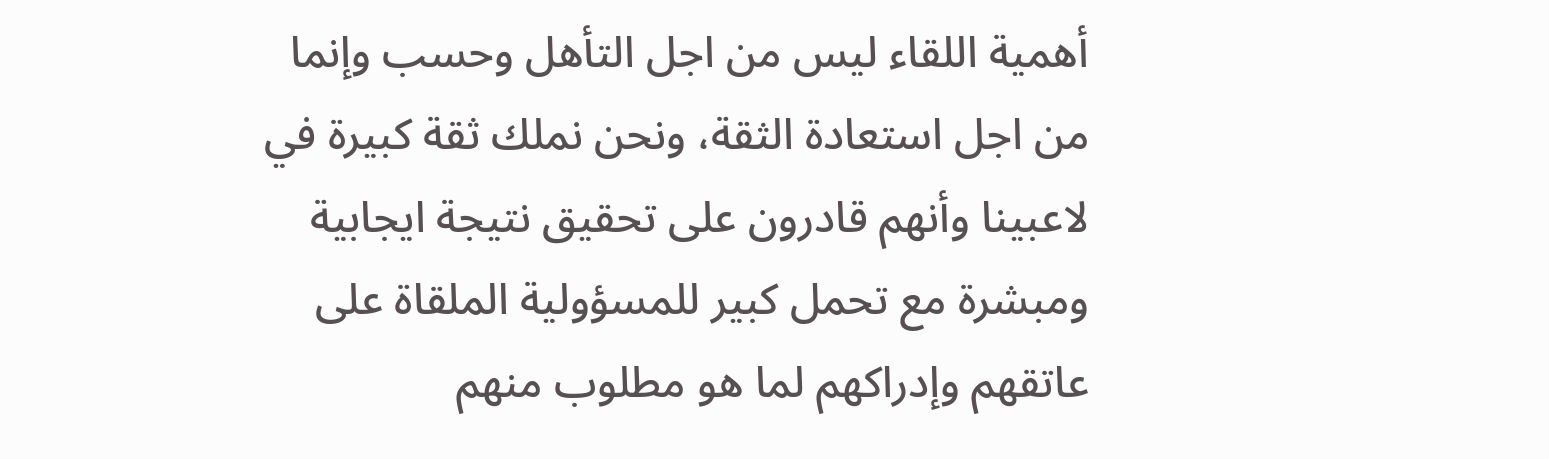أهمية اللقاء ليس من اجل التأهل وحسب وإنما من اجل استعادة الثقة، ونحن نملك ثقة كبيرة في لاعبينا وأنهم قادرون على تحقيق نتيجة ايجابية ومبشرة مع تحمل كبير للمسؤولية الملقاة على عاتقهم وإدراكهم لما هو مطلوب منهم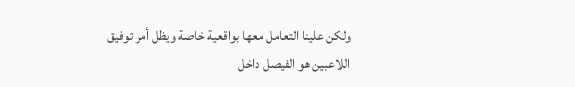ولكن علينا التعامل معها بواقعية خاصة ويظل أمر توفيق اللاعبين هو الفيصل داخل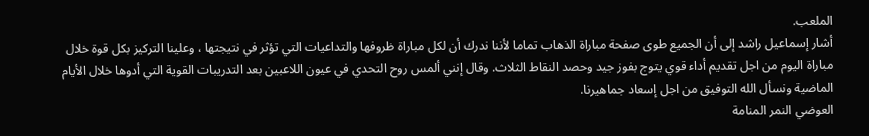الملعب.
أشار إسماعيل راشد إلى أن الجميع طوى صفحة مباراة الذهاب تماما لأننا ندرك أن لكل مباراة ظروفها والتداعيات التي تؤثر في نتيجتها ، وعلينا التركيز بكل قوة خلال مباراة اليوم من اجل تقديم أداء قوي يتوج بفوز جيد وحصد النقاط الثلاث. وقال إنني ألمس روح التحدي في عيون اللاعبين بعد التدريبات القوية التي أدوها خلال الأيام الماضية ونسأل الله التوفيق من اجل إسعاد جماهيرنا.
العوضي النمر المنامة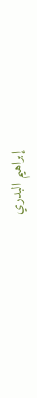إبراهيم البدري